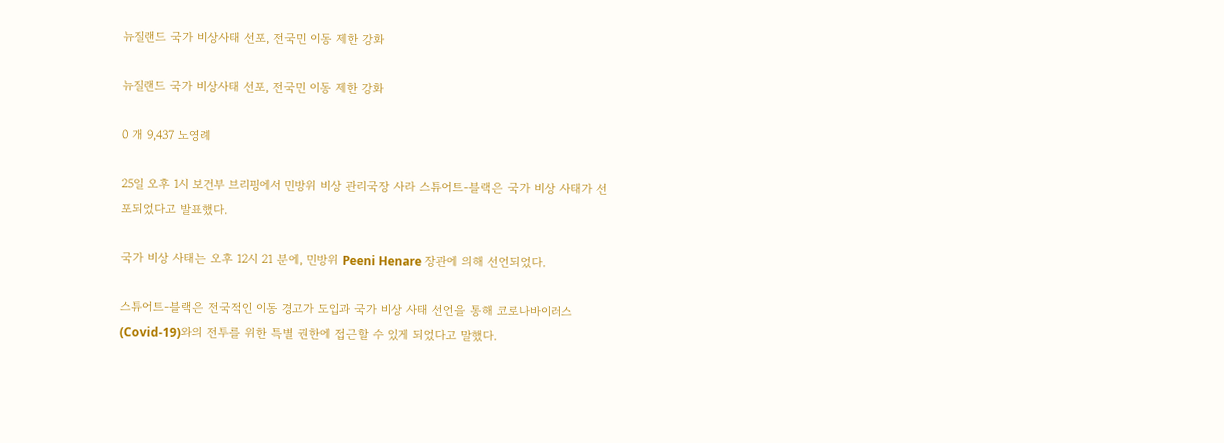뉴질랜드 국가 비상사태 선포, 전국민 이동 제한 강화

뉴질랜드 국가 비상사태 선포, 전국민 이동 제한 강화

0 개 9,437 노영례

25일 오후 1시 보건부 브리핑에서 민방위 비상 관리국장 사라 스튜어트-블랙은 국가 비상 사태가 선포되었다고 발표했다.

국가 비상 사태는 오후 12시 21 분에, 민방위 Peeni Henare 장관에 의해 선언되었다.

스튜어트-블랙은 전국적인 이동 경고가 도입과 국가 비상 사태 선언을 통해 코로나바이러스(Covid-19)와의 전투를 위한 특별 권한에 접근할 수 있게 되었다고 말했다.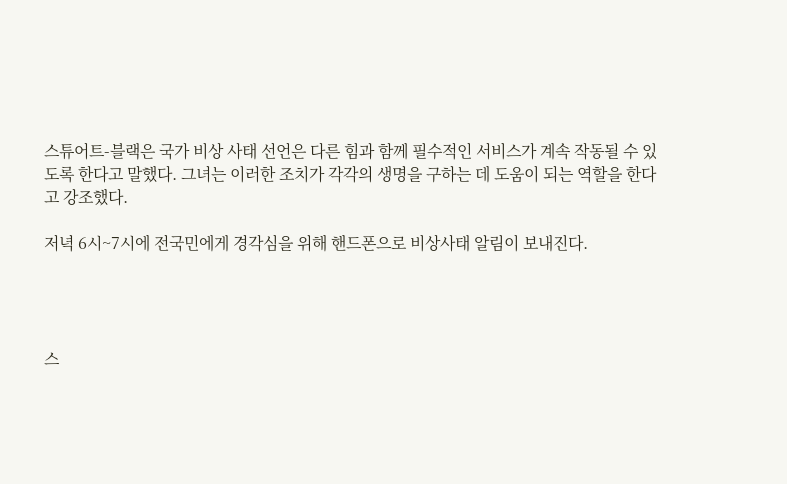스튜어트-블랙은 국가 비상 사태 선언은 다른 힘과 함께 필수적인 서비스가 계속 작동될 수 있도록 한다고 말했다. 그녀는 이러한 조치가 각각의 생명을 구하는 데 도움이 되는 역할을 한다고 강조했다.

저녁 6시~7시에 전국민에게 경각심을 위해 핸드폰으로 비상사태 알림이 보내진다.




스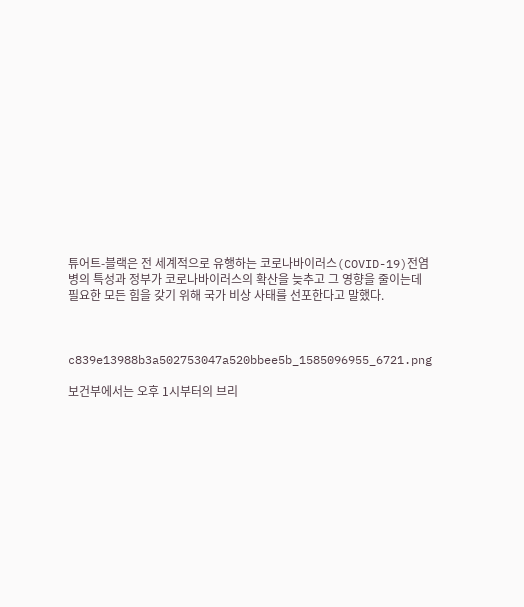튜어트-블랙은 전 세계적으로 유행하는 코로나바이러스(COVID-19)전염병의 특성과 정부가 코로나바이러스의 확산을 늦추고 그 영향을 줄이는데 필요한 모든 힘을 갖기 위해 국가 비상 사태를 선포한다고 말했다.



c839e13988b3a502753047a520bbee5b_1585096955_6721.png

보건부에서는 오후 1시부터의 브리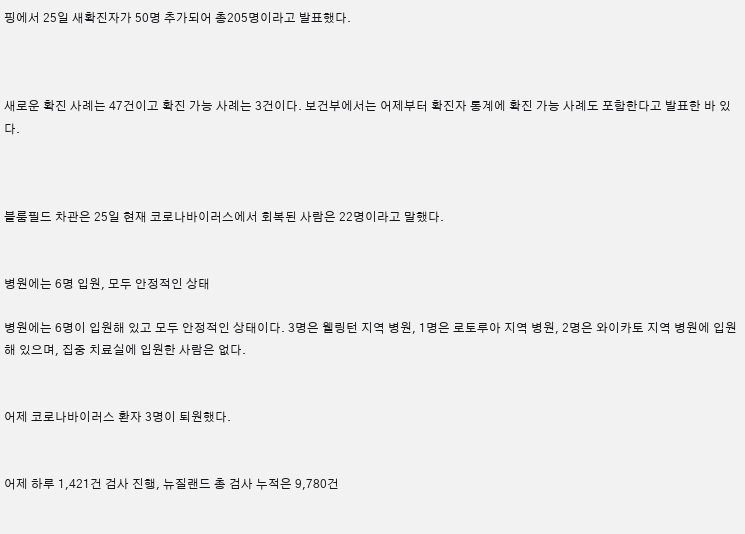핑에서 25일 새확진자가 50명 추가되어 총205명이라고 발표했다.



새로운 확진 사례는 47건이고 확진 가능 사례는 3건이다. 보건부에서는 어제부터 확진자 통계에 확진 가능 사례도 포함한다고 발표한 바 있다.



블룸필드 차관은 25일 현재 코로나바이러스에서 회복된 사람은 22명이라고 말했다.


병원에는 6명 입원, 모두 안정적인 상태

병원에는 6명이 입원해 있고 모두 안정적인 상태이다. 3명은 웰링턴 지역 병원, 1명은 로토루아 지역 병원, 2명은 와이카토 지역 병원에 입원해 있으며, 집중 치료실에 입원한 사람은 없다.


어제 코로나바이러스 환자 3명이 퇴원했다.


어제 하루 1,421건 검사 진행, 뉴질랜드 총 검사 누적은 9,780건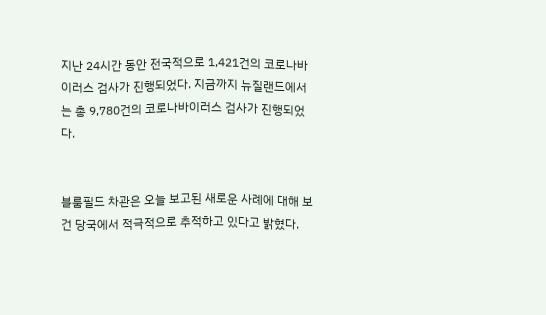지난 24시간 동안 전국적으로 1,421건의 코로나바이러스 검사가 진행되었다. 지금까지 뉴질랜드에서는 총 9,780건의 코로나바이러스 검사가 진행되었다.


블룸필드 차관은 오늘 보고된 새로운 사례에 대해 보건 당국에서 적극적으로 추적하고 있다고 밝혔다.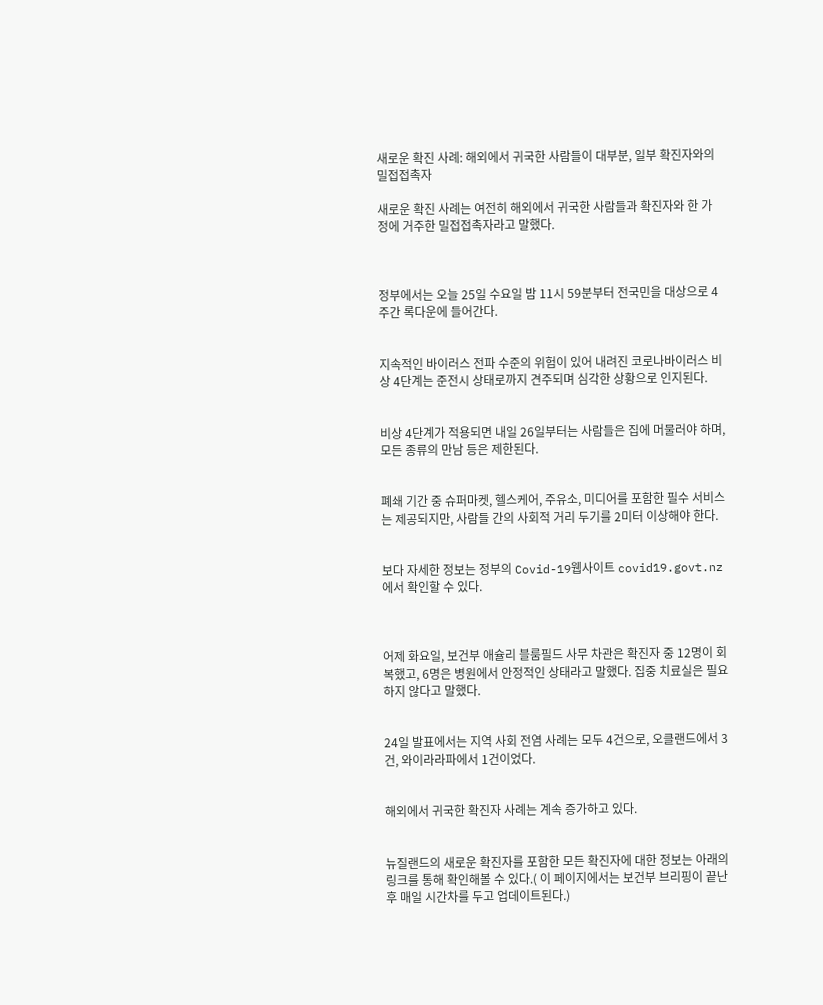새로운 확진 사례: 해외에서 귀국한 사람들이 대부분, 일부 확진자와의 밀접접촉자

새로운 확진 사례는 여전히 해외에서 귀국한 사람들과 확진자와 한 가정에 거주한 밀접접촉자라고 말했다.



정부에서는 오늘 25일 수요일 밤 11시 59분부터 전국민을 대상으로 4주간 록다운에 들어간다.


지속적인 바이러스 전파 수준의 위험이 있어 내려진 코로나바이러스 비상 4단계는 준전시 상태로까지 견주되며 심각한 상황으로 인지된다.


비상 4단계가 적용되면 내일 26일부터는 사람들은 집에 머물러야 하며, 모든 종류의 만남 등은 제한된다.


폐쇄 기간 중 슈퍼마켓, 헬스케어, 주유소, 미디어를 포함한 필수 서비스는 제공되지만, 사람들 간의 사회적 거리 두기를 2미터 이상해야 한다.


보다 자세한 정보는 정부의 Covid-19웹사이트 covid19.govt.nz에서 확인할 수 있다.



어제 화요일, 보건부 애슐리 블룸필드 사무 차관은 확진자 중 12명이 회복했고, 6명은 병원에서 안정적인 상태라고 말했다. 집중 치료실은 필요하지 않다고 말했다.


24일 발표에서는 지역 사회 전염 사례는 모두 4건으로, 오클랜드에서 3건, 와이라라파에서 1건이었다.


해외에서 귀국한 확진자 사례는 계속 증가하고 있다.


뉴질랜드의 새로운 확진자를 포함한 모든 확진자에 대한 정보는 아래의 링크를 통해 확인해볼 수 있다.( 이 페이지에서는 보건부 브리핑이 끝난 후 매일 시간차를 두고 업데이트된다.)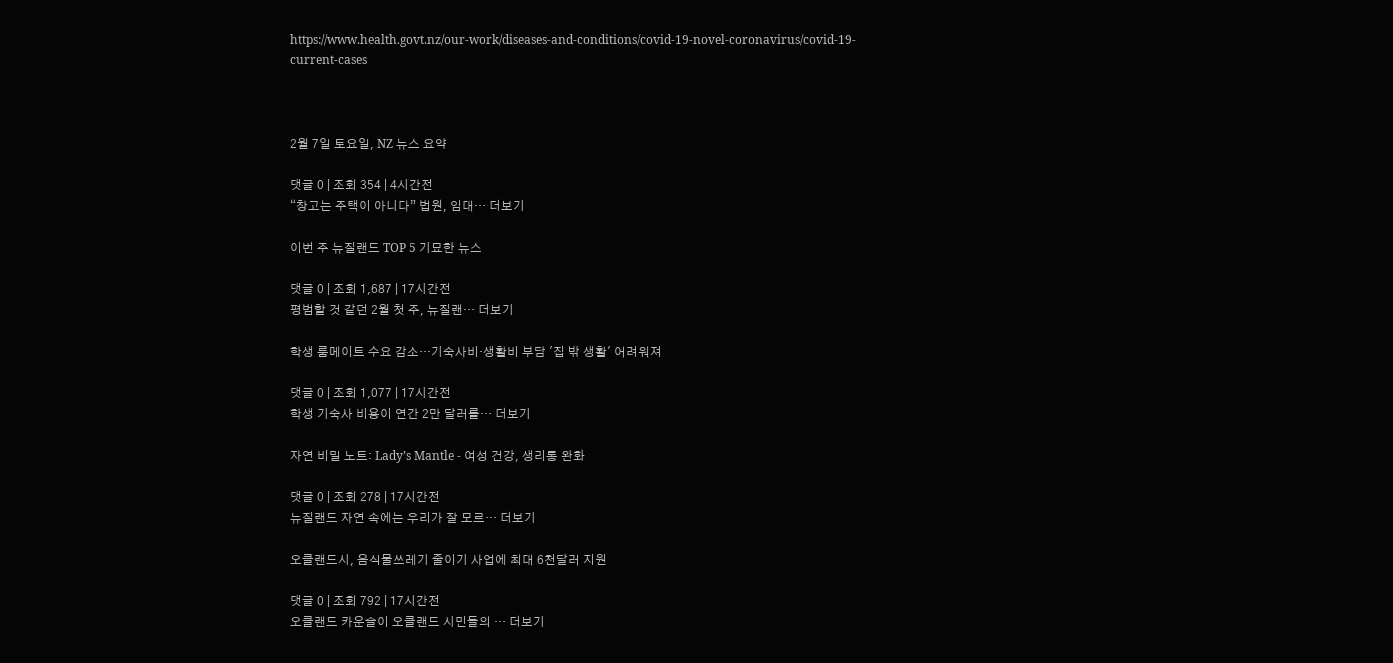https://www.health.govt.nz/our-work/diseases-and-conditions/covid-19-novel-coronavirus/covid-19-current-cases



2월 7일 토요일, NZ 뉴스 요약

댓글 0 | 조회 354 | 4시간전
“창고는 주택이 아니다” 법원, 임대… 더보기

이번 주 뉴질랜드 TOP 5 기묘한 뉴스

댓글 0 | 조회 1,687 | 17시간전
평범할 것 같던 2월 첫 주, 뉴질랜… 더보기

학생 룸메이트 수요 감소…기숙사비·생활비 부담 '집 밖 생활' 어려워져

댓글 0 | 조회 1,077 | 17시간전
학생 기숙사 비용이 연간 2만 달러를… 더보기

자연 비밀 노트: Lady’s Mantle - 여성 건강, 생리통 완화

댓글 0 | 조회 278 | 17시간전
뉴질랜드 자연 속에는 우리가 잘 모르… 더보기

오클랜드시, 음식물쓰레기 줄이기 사업에 최대 6천달러 지원

댓글 0 | 조회 792 | 17시간전
오클랜드 카운슬이 오클랜드 시민들의 … 더보기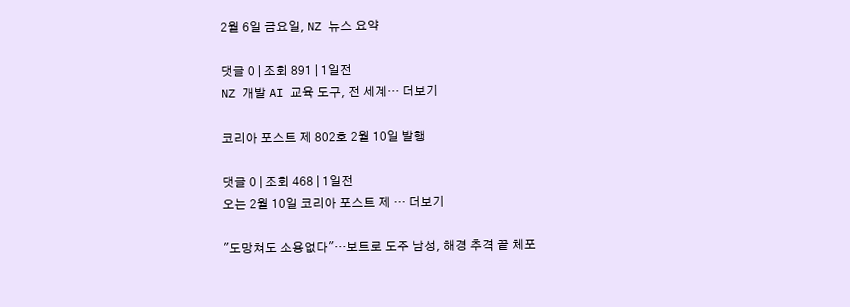2월 6일 금요일, NZ 뉴스 요약

댓글 0 | 조회 891 | 1일전
NZ 개발 AI 교육 도구, 전 세계… 더보기

코리아 포스트 제 802호 2월 10일 발행

댓글 0 | 조회 468 | 1일전
오는 2월 10일 코리아 포스트 제 … 더보기

"도망쳐도 소용없다"…보트로 도주 남성, 해경 추격 끝 체포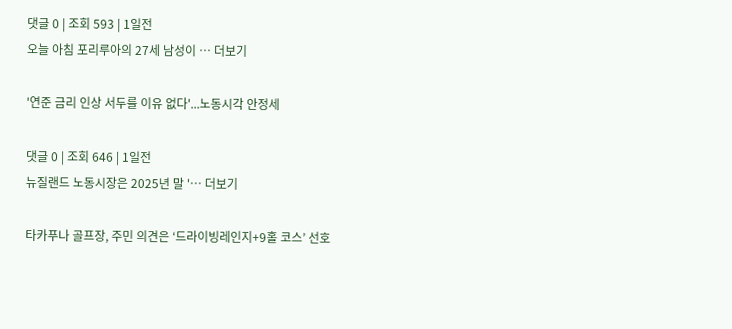댓글 0 | 조회 593 | 1일전
오늘 아침 포리루아의 27세 남성이 … 더보기

'연준 금리 인상 서두를 이유 없다'...노동시각 안정세

댓글 0 | 조회 646 | 1일전
뉴질랜드 노동시장은 2025년 말 '… 더보기

타카푸나 골프장, 주민 의견은 ‘드라이빙레인지+9홀 코스’ 선호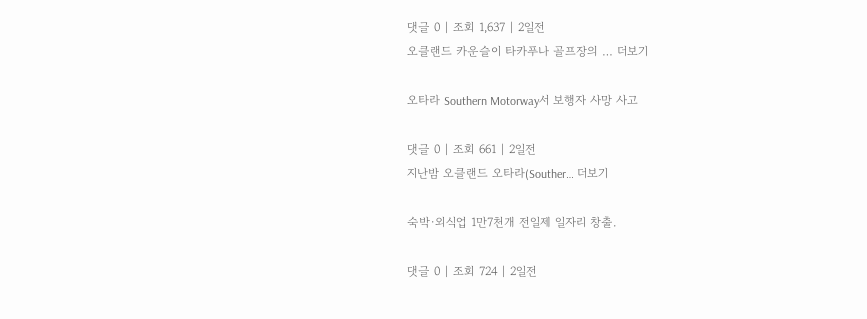댓글 0 | 조회 1,637 | 2일전
오클랜드 카운슬이 타카푸나 골프장의 … 더보기

오타라 Southern Motorway서 보행자 사망 사고

댓글 0 | 조회 661 | 2일전
지난밤 오클랜드 오타라(Souther… 더보기

숙박·외식업 1만7천개 전일제 일자리 창출.

댓글 0 | 조회 724 | 2일전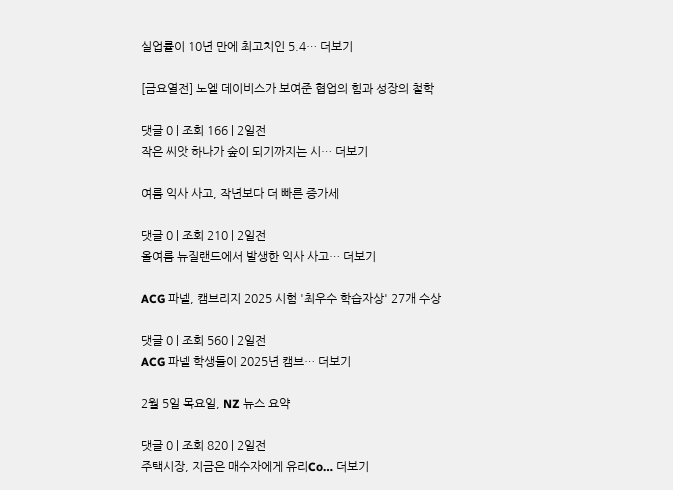실업률이 10년 만에 최고치인 5.4… 더보기

[금요열전] 노엘 데이비스가 보여준 협업의 힘과 성장의 철학

댓글 0 | 조회 166 | 2일전
작은 씨앗 하나가 숲이 되기까지는 시… 더보기

여름 익사 사고, 작년보다 더 빠른 증가세

댓글 0 | 조회 210 | 2일전
올여름 뉴질랜드에서 발생한 익사 사고… 더보기

ACG 파넬, 캠브리지 2025 시험 '최우수 학습자상' 27개 수상

댓글 0 | 조회 560 | 2일전
ACG 파넬 학생들이 2025년 캠브… 더보기

2월 5일 목요일, NZ 뉴스 요약

댓글 0 | 조회 820 | 2일전
주택시장, 지금은 매수자에게 유리Co… 더보기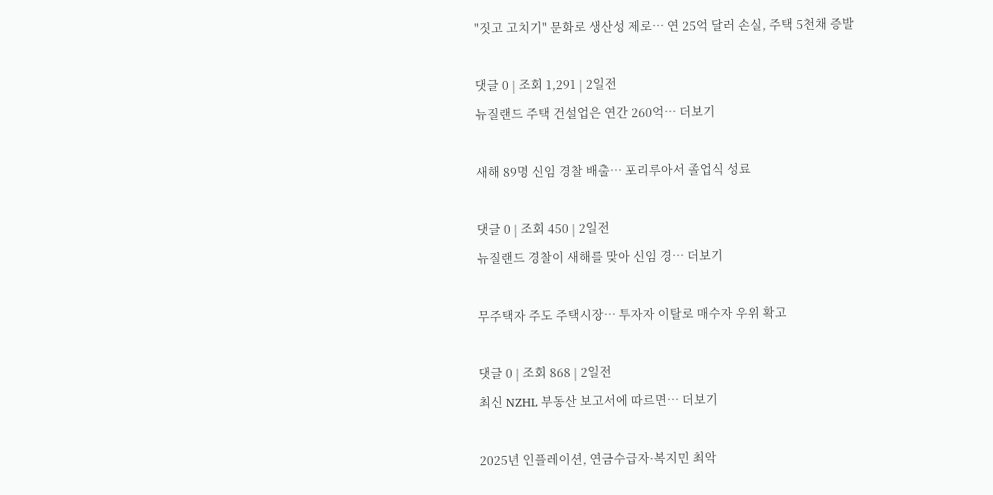"짓고 고치기" 문화로 생산성 제로… 연 25억 달러 손실, 주택 5천채 증발

댓글 0 | 조회 1,291 | 2일전
뉴질랜드 주택 건설업은 연간 260억… 더보기

새해 89명 신임 경찰 배출… 포리루아서 졸업식 성료

댓글 0 | 조회 450 | 2일전
뉴질랜드 경찰이 새해를 맞아 신임 경… 더보기

무주택자 주도 주택시장… 투자자 이탈로 매수자 우위 확고

댓글 0 | 조회 868 | 2일전
최신 NZHL 부동산 보고서에 따르면… 더보기

2025년 인플레이션, 연금수급자·복지민 최악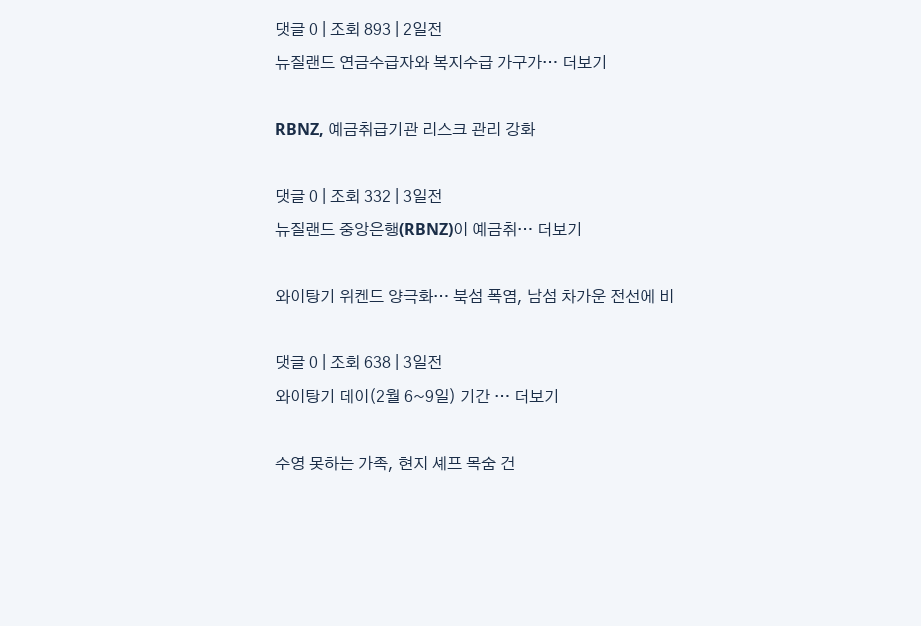댓글 0 | 조회 893 | 2일전
뉴질랜드 연금수급자와 복지수급 가구가… 더보기

RBNZ, 예금취급기관 리스크 관리 강화

댓글 0 | 조회 332 | 3일전
뉴질랜드 중앙은행(RBNZ)이 예금취… 더보기

와이탕기 위켄드 양극화… 북섬 폭염, 남섬 차가운 전선에 비

댓글 0 | 조회 638 | 3일전
와이탕기 데이(2월 6~9일) 기간 … 더보기

수영 못하는 가족, 현지 셰프 목숨 건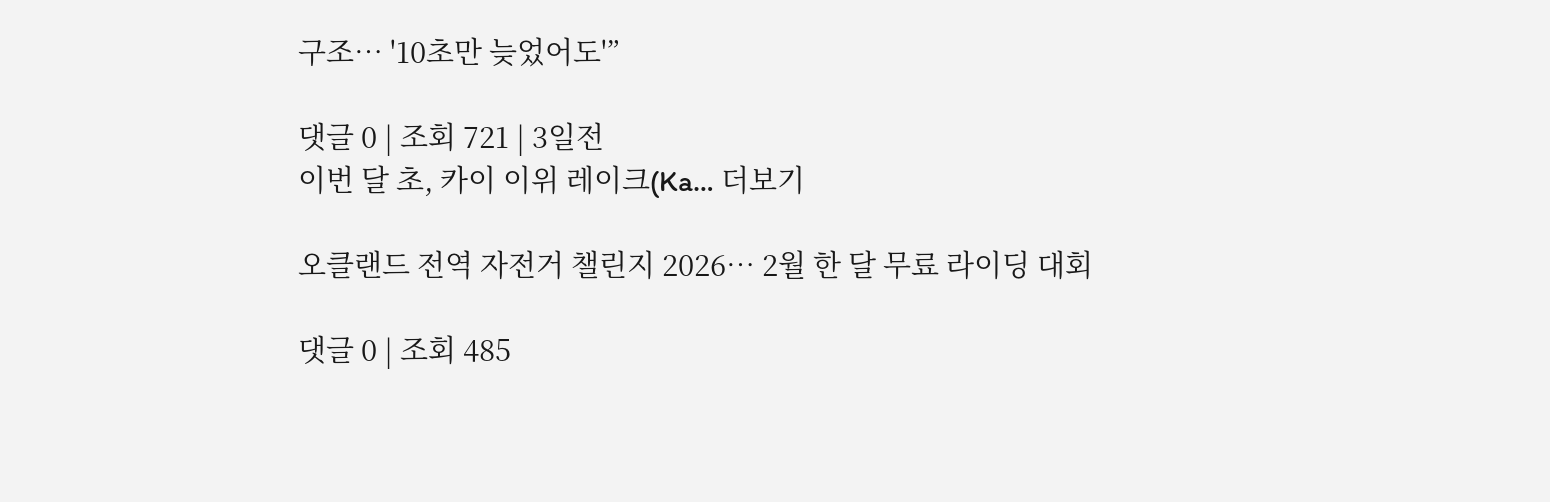구조… '10초만 늦었어도'”

댓글 0 | 조회 721 | 3일전
이번 달 초, 카이 이위 레이크(Ka… 더보기

오클랜드 전역 자전거 챌린지 2026… 2월 한 달 무료 라이딩 대회

댓글 0 | 조회 485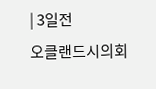| 3일전
오클랜드시의회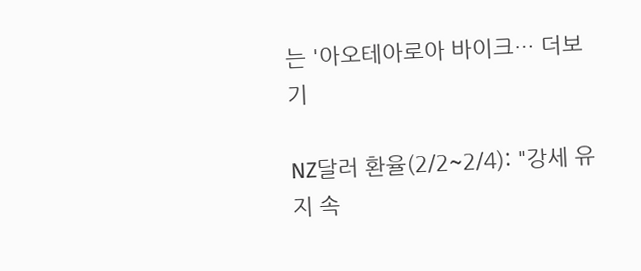는 '아오테아로아 바이크… 더보기

NZ달러 환율(2/2~2/4): "강세 유지 속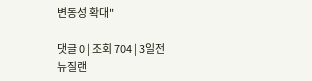변동성 확대"

댓글 0 | 조회 704 | 3일전
뉴질랜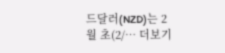드달러(NZD)는 2월 초(2/… 더보기